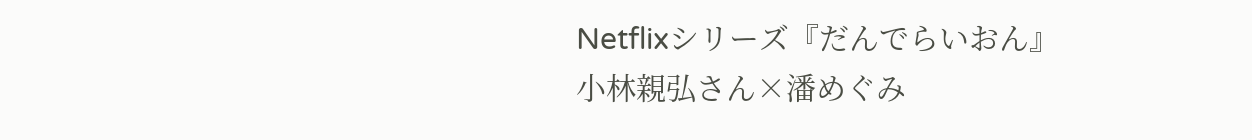Netflixシリーズ『だんでらいおん』小林親弘さん×潘めぐみ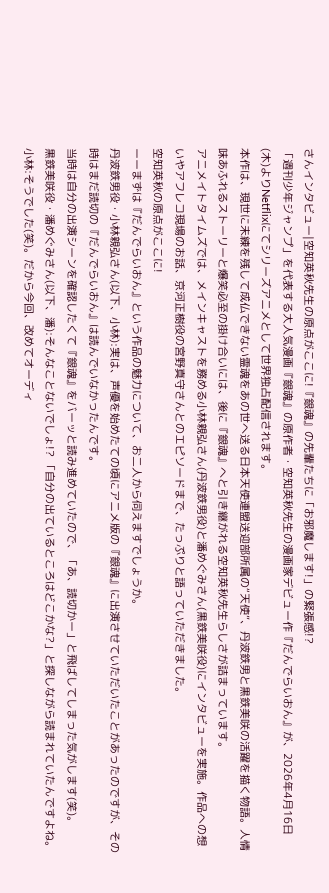さんインタビュー|空知英秋先生の原点がここに!『銀魂』の先輩たちに「お邪魔します!」の緊張感!?
「週刊少年ジャンプ」を代表する大人気漫画『銀魂』の原作者・空知英秋先生の漫画家デビュー作『だんでらいおん』が、2026年4月16日(木)よりNetflixにてシリーズアニメとして世界独占配信されます。
本作は、現世に未練を残して成仏できない霊魂をあの世へ送る日本天使連盟送迎部所属の“天使”、丹波鉄男と黒鉄美咲の活躍を描く物語。人情味あふれるストーリーと爆笑必至の掛け合いには、後に『銀魂』へと引き継がれる空知英秋先生らしさが詰まっています。
アニメイトタイムズでは、メインキャストを務める小林親弘さん(丹波鉄男役)と潘めぐみさん(黒鉄美咲役)にインタビューを実施。作品への想いやアフレコ現場のお話、京河正樹役の宮野真守さんとのエピソードまで、たっぷりと語っていただきました。
空知英秋の原点がここに!
ーーまずは『だんでらいおん』という作品の魅力について、お二人から伺えますでしょうか。
丹波鉄男役・小林親弘さん(以下、小林):実は、声優を始めたての頃にアニメ版の『銀魂』に出演させていただいたことがあったのですが、その時はまだ読切の『だんでらいおん』は読んでいなかったんです。
当時は自分の出演シーンを確認したくて『銀魂』をバーッと読み進めていたので、「あ、読切かー」と飛ばしてしまった気がします(笑)。
黒鉄美咲役・潘めぐみさん(以下、潘):そんなことないでしょ!? 「自分の出ているところはどこかな?」と探しながら読まれていたんですよね。
小林:そうでした(笑)。だから今回、改めてオーディ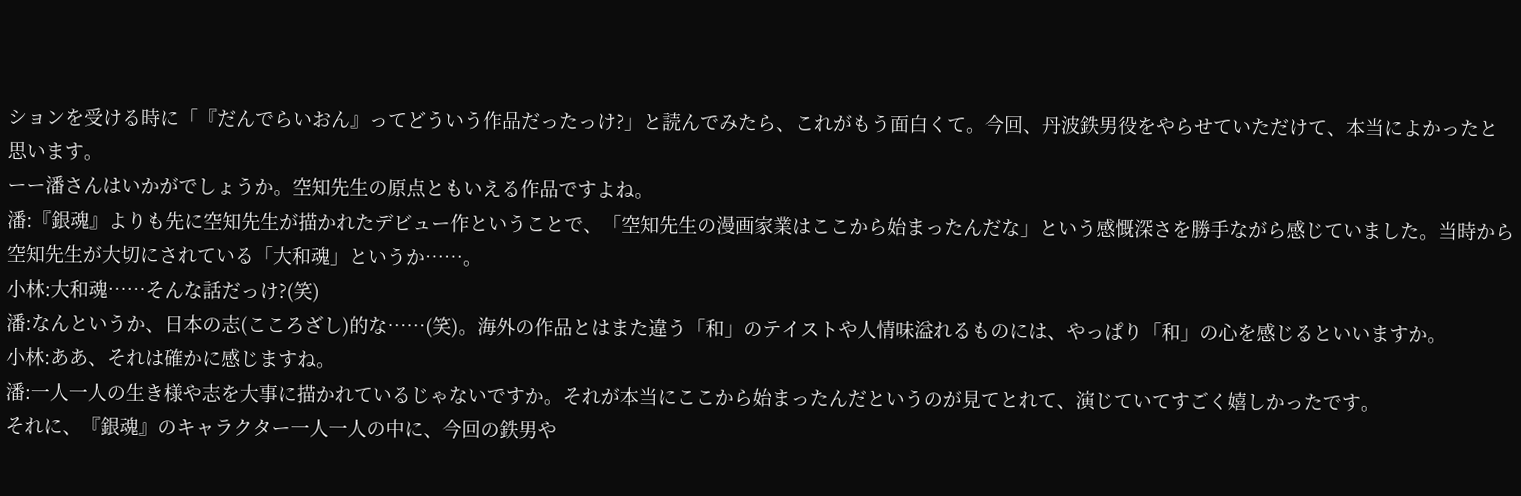ションを受ける時に「『だんでらいおん』ってどういう作品だったっけ?」と読んでみたら、これがもう面白くて。今回、丹波鉄男役をやらせていただけて、本当によかったと思います。
ーー潘さんはいかがでしょうか。空知先生の原点ともいえる作品ですよね。
潘:『銀魂』よりも先に空知先生が描かれたデビュー作ということで、「空知先生の漫画家業はここから始まったんだな」という感慨深さを勝手ながら感じていました。当時から空知先生が大切にされている「大和魂」というか……。
小林:大和魂……そんな話だっけ?(笑)
潘:なんというか、日本の志(こころざし)的な……(笑)。海外の作品とはまた違う「和」のテイストや人情味溢れるものには、やっぱり「和」の心を感じるといいますか。
小林:ああ、それは確かに感じますね。
潘:一人一人の生き様や志を大事に描かれているじゃないですか。それが本当にここから始まったんだというのが見てとれて、演じていてすごく嬉しかったです。
それに、『銀魂』のキャラクター一人一人の中に、今回の鉄男や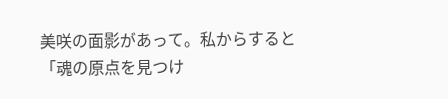美咲の面影があって。私からすると「魂の原点を見つけ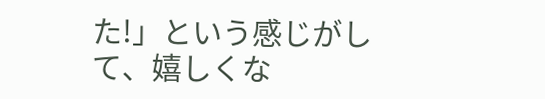た!」という感じがして、嬉しくな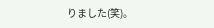りました(笑)。